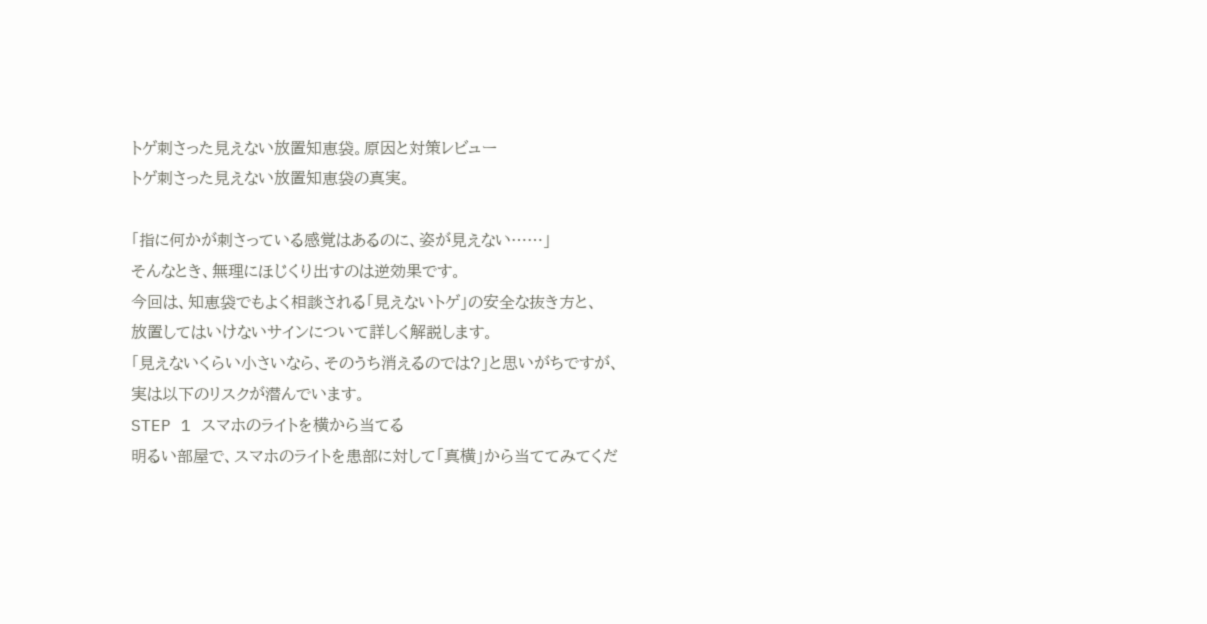トゲ刺さった見えない放置知恵袋。原因と対策レビュー
トゲ刺さった見えない放置知恵袋の真実。

「指に何かが刺さっている感覚はあるのに、姿が見えない……」
そんなとき、無理にほじくり出すのは逆効果です。
今回は、知恵袋でもよく相談される「見えないトゲ」の安全な抜き方と、
放置してはいけないサインについて詳しく解説します。
「見えないくらい小さいなら、そのうち消えるのでは?」と思いがちですが、
実は以下のリスクが潜んでいます。
STEP 1 スマホのライトを横から当てる
明るい部屋で、スマホのライトを患部に対して「真横」から当ててみてくだ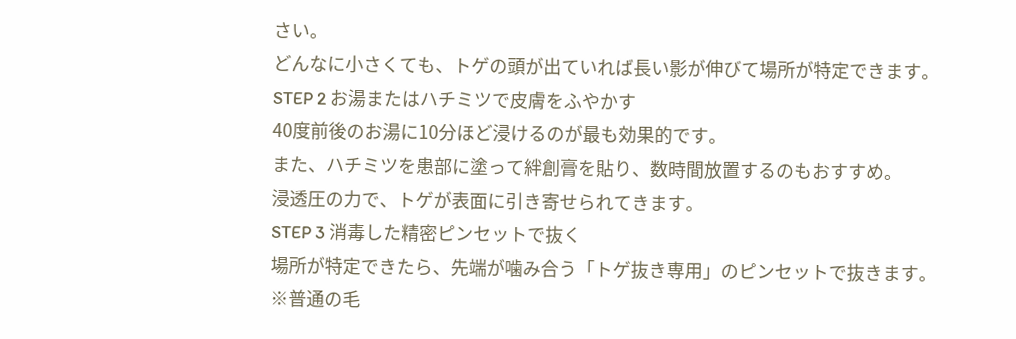さい。
どんなに小さくても、トゲの頭が出ていれば長い影が伸びて場所が特定できます。
STEP 2 お湯またはハチミツで皮膚をふやかす
40度前後のお湯に10分ほど浸けるのが最も効果的です。
また、ハチミツを患部に塗って絆創膏を貼り、数時間放置するのもおすすめ。
浸透圧の力で、トゲが表面に引き寄せられてきます。
STEP 3 消毒した精密ピンセットで抜く
場所が特定できたら、先端が噛み合う「トゲ抜き専用」のピンセットで抜きます。
※普通の毛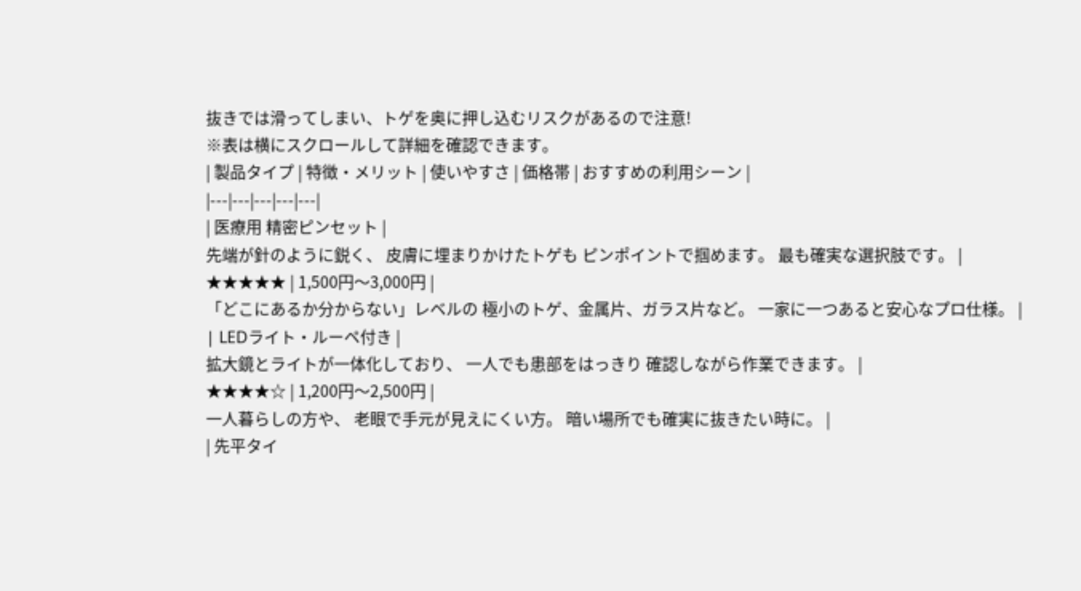抜きでは滑ってしまい、トゲを奥に押し込むリスクがあるので注意!
※表は横にスクロールして詳細を確認できます。
| 製品タイプ | 特徴・メリット | 使いやすさ | 価格帯 | おすすめの利用シーン |
|---|---|---|---|---|
| 医療用 精密ピンセット |
先端が針のように鋭く、 皮膚に埋まりかけたトゲも ピンポイントで掴めます。 最も確実な選択肢です。 |
★★★★★ | 1,500円〜3,000円 |
「どこにあるか分からない」レベルの 極小のトゲ、金属片、ガラス片など。 一家に一つあると安心なプロ仕様。 |
| LEDライト・ルーペ付き |
拡大鏡とライトが一体化しており、 一人でも患部をはっきり 確認しながら作業できます。 |
★★★★☆ | 1,200円〜2,500円 |
一人暮らしの方や、 老眼で手元が見えにくい方。 暗い場所でも確実に抜きたい時に。 |
| 先平タイ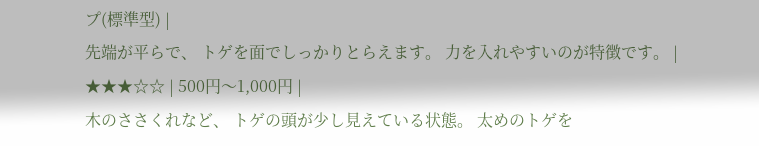プ(標準型) |
先端が平らで、 トゲを面でしっかりとらえます。 力を入れやすいのが特徴です。 |
★★★☆☆ | 500円〜1,000円 |
木のささくれなど、 トゲの頭が少し見えている状態。 太めのトゲを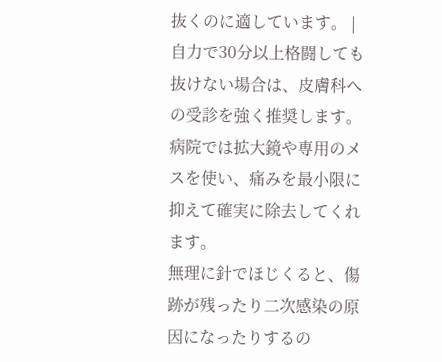抜くのに適しています。 |
自力で30分以上格闘しても抜けない場合は、皮膚科への受診を強く推奨します。
病院では拡大鏡や専用のメスを使い、痛みを最小限に抑えて確実に除去してくれます。
無理に針でほじくると、傷跡が残ったり二次感染の原因になったりするの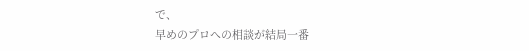で、
早めのプロへの相談が結局一番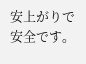安上がりで安全です。